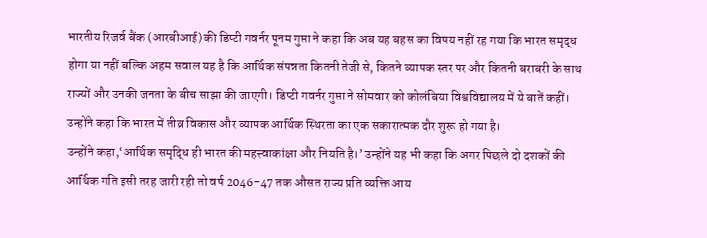भारतीय रिजर्व बैंक (आरबीआई) की डिप्टी गवर्नर पूनम गुप्ता ने कहा कि अब यह बहस का विषय नहीं रह गया कि भारत समृद्ध होगा या नहीं बल्कि अहम सवाल यह है कि आर्थिक संपन्नता कितनी तेजी से, कितने व्यापक स्तर पर और कितनी बराबरी के साथ राज्यों और उनकी जनता के बीच साझा की जाएगी। डिप्टी गवर्नर गुप्ता ने सोमवार को कोलंबिया विश्वविद्यालय में ये बातें कहीं। उन्होंने कहा कि भारत में तीव्र विकास और व्यापक आर्थिक स्थिरता का एक सकारात्मक दौर शुरू हो गया है।
उन्होंने कहा,‘आर्थिक समृद्धि ही भारत की महत्त्वाकांक्षा और नियति है।’ उन्होंने यह भी कहा कि अगर पिछले दो दशकों की आर्थिक गति इसी तरह जारी रही तो वर्ष 2046-47 तक औसत राज्य प्रति व्यक्ति आय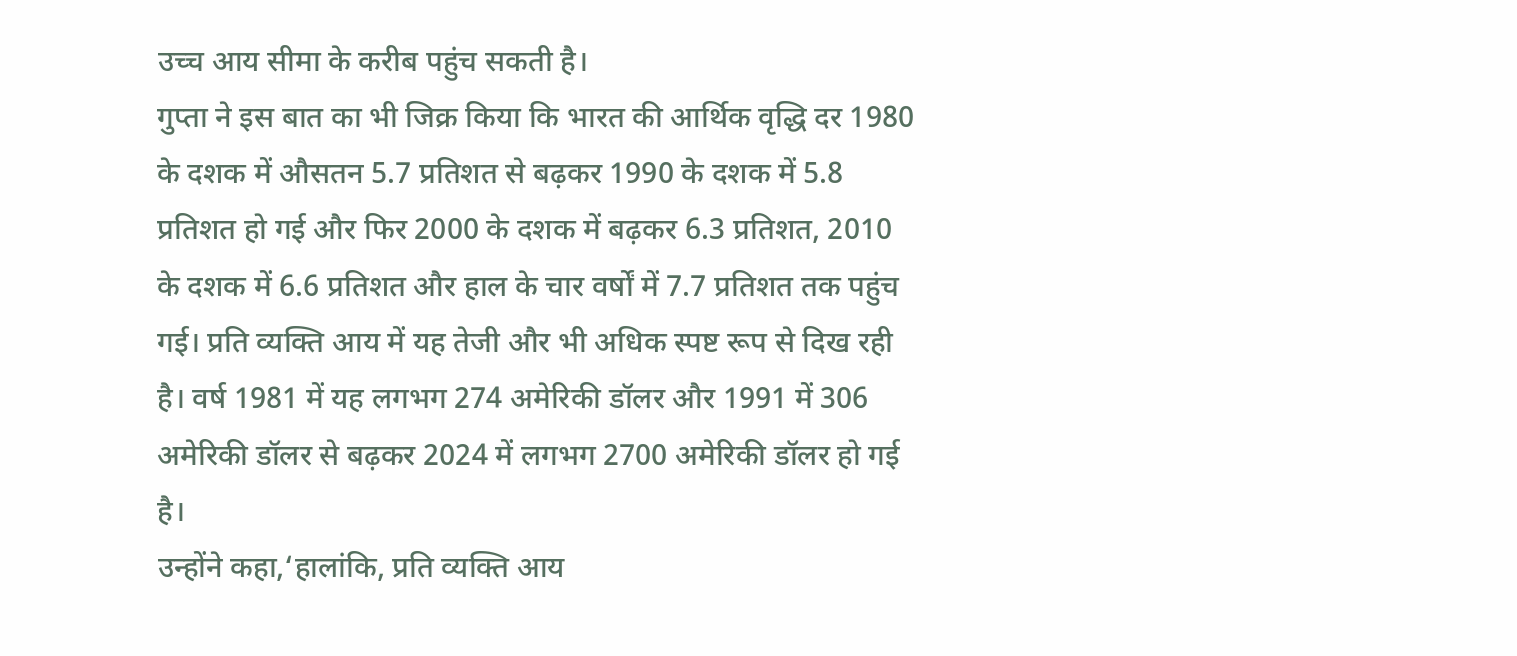उच्च आय सीमा के करीब पहुंच सकती है।
गुप्ता ने इस बात का भी जिक्र किया कि भारत की आर्थिक वृद्धि दर 1980 के दशक में औसतन 5.7 प्रतिशत से बढ़कर 1990 के दशक में 5.8 प्रतिशत हो गई और फिर 2000 के दशक में बढ़कर 6.3 प्रतिशत, 2010 के दशक में 6.6 प्रतिशत और हाल के चार वर्षों में 7.7 प्रतिशत तक पहुंच गई। प्रति व्यक्ति आय में यह तेजी और भी अधिक स्पष्ट रूप से दिख रही है। वर्ष 1981 में यह लगभग 274 अमेरिकी डॉलर और 1991 में 306 अमेरिकी डॉलर से बढ़कर 2024 में लगभग 2700 अमेरिकी डॉलर हो गई है।
उन्होंने कहा,‘हालांकि, प्रति व्यक्ति आय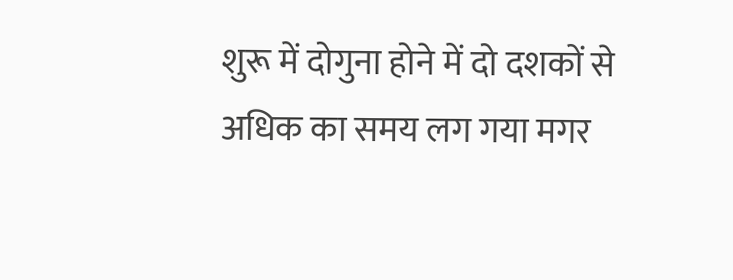शुरू में दोगुना होने में दो दशकों से अधिक का समय लग गया मगर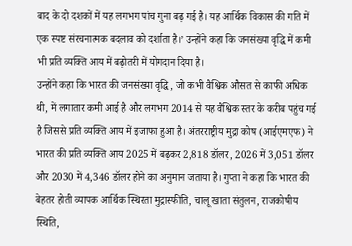बाद के दो दशकों में यह लगभग पांच गुना बढ़ गई है। यह आर्थिक विकास की गति में एक स्पष्ट संरचनात्मक बदलाव को दर्शाता है।’ उन्होंने कहा कि जनसंख्या वृद्धि में कमी भी प्रति व्यक्ति आय में बढ़ोतरी में योगदान दिया है।
उन्होंने कहा कि भारत की जनसंख्या वृद्धि, जो कभी वैश्विक औसत से काफी अधिक थी, में लगातार कमी आई है और लगभग 2014 से यह वैश्विक स्तर के करीब पहुंच गई है जिससे प्रति व्यक्ति आय में इजाफा हुआ है। अंतरराष्ट्रीय मुद्रा कोष (आईएमएफ) ने भारत की प्रति व्यक्ति आय 2025 में बढ़कर 2,818 डॉलर, 2026 में 3,051 डॉलर और 2030 में 4,346 डॉलर होने का अनुमान जताया है। गुप्ता ने कहा कि भारत की बेहतर होती व्यापक आर्थिक स्थिरता मुद्रास्फीति, चालू खाता संतुलन, राजकोषीय स्थिति,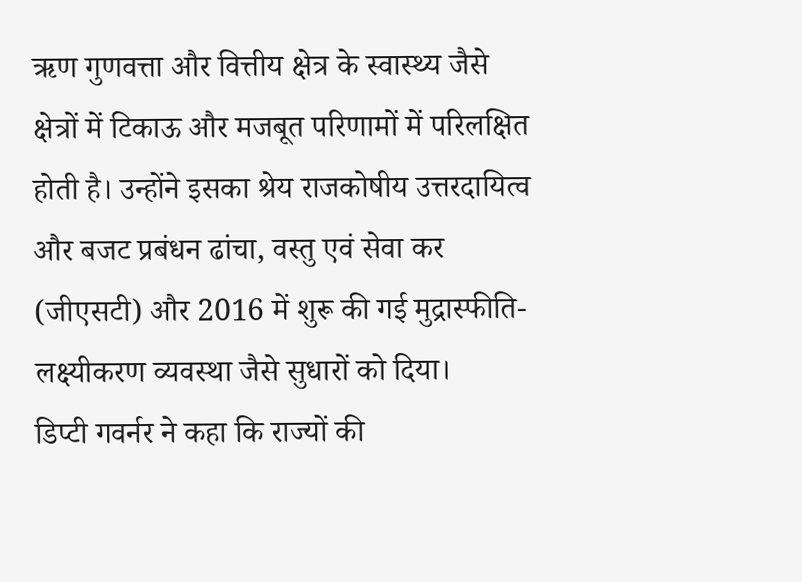ऋण गुणवत्ता और वित्तीय क्षेत्र के स्वास्थ्य जैसे क्षेत्रों में टिकाऊ और मजबूत परिणामों में परिलक्षित होती है। उन्होंने इसका श्रेय राजकोषीय उत्तरदायित्व और बजट प्रबंधन ढांचा, वस्तु एवं सेवा कर (जीएसटी) और 2016 में शुरू की गई मुद्रास्फीति-लक्ष्यीकरण व्यवस्था जैसे सुधारों को दिया।
डिप्टी गवर्नर ने कहा कि राज्यों की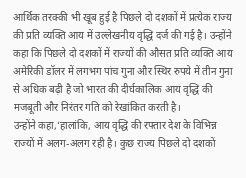आर्थिक तरक्की भी खूब हुई है पिछले दो दशकों में प्रत्येक राज्य की प्रति व्यक्ति आय में उल्लेखनीय वृद्धि दर्ज की गई है। उन्होंने कहा कि पिछले दो दशकों में राज्यों की औसत प्रति व्यक्ति आय अमेरिकी डॉलर में लगभग पांच गुना और स्थिर रुपये में तीन गुना से अधिक बढ़ी है जो भारत की दीर्घकालिक आय वृद्धि की मजबूती और निरंतर गति को रेखांकित करती है।
उन्होंने कहा,‘हालांकि, आय वृद्धि की रफ्तार देश के विभिन्न राज्यों में अलग-अलग रही है। कुछ राज्य पिछले दो दशकों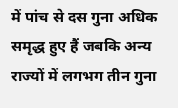में पांच से दस गुना अधिक समृद्ध हुए हैं जबकि अन्य राज्यों में लगभग तीन गुना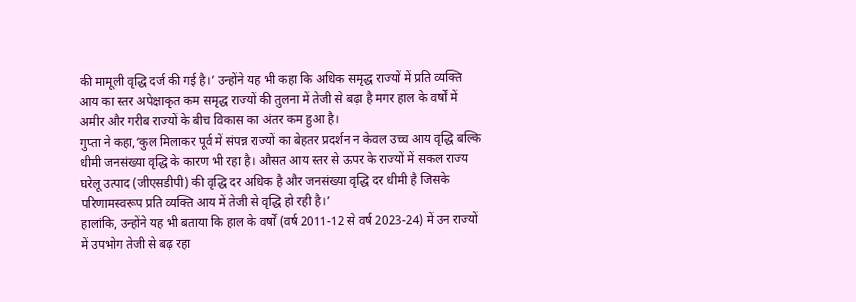की मामूली वृद्धि दर्ज की गई है।’ उन्होंने यह भी कहा कि अधिक समृद्ध राज्यों में प्रति व्यक्ति आय का स्तर अपेक्षाकृत कम समृद्ध राज्यों की तुलना में तेजी से बढ़ा है मगर हाल के वर्षों में अमीर और गरीब राज्यों के बीच विकास का अंतर कम हुआ है।
गुप्ता ने कहा,‘कुल मिलाकर पूर्व में संपन्न राज्यों का बेहतर प्रदर्शन न केवल उच्च आय वृद्धि बल्कि धीमी जनसंख्या वृद्धि के कारण भी रहा है। औसत आय स्तर से ऊपर के राज्यों में सकल राज्य घरेलू उत्पाद (जीएसडीपी) की वृद्धि दर अधिक है और जनसंख्या वृद्धि दर धीमी है जिसके परिणामस्वरूप प्रति व्यक्ति आय में तेजी से वृद्धि हो रही है।’
हालांकि, उन्होंने यह भी बताया कि हाल के वर्षों (वर्ष 2011-12 से वर्ष 2023-24) में उन राज्यों में उपभोग तेजी से बढ़ रहा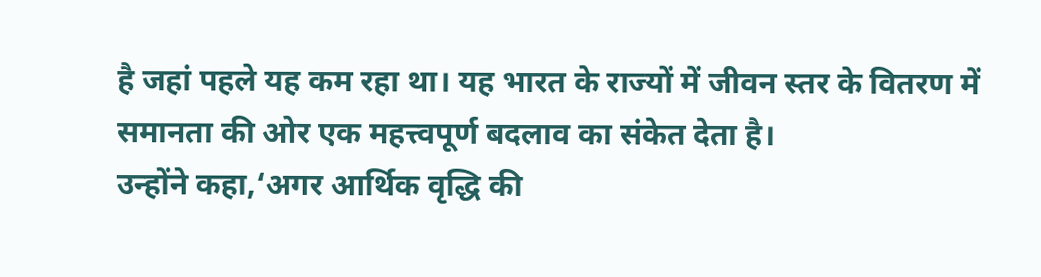है जहां पहले यह कम रहा था। यह भारत के राज्यों में जीवन स्तर के वितरण में समानता की ओर एक महत्त्वपूर्ण बदलाव का संकेत देता है।
उन्होंने कहा,‘अगर आर्थिक वृद्धि की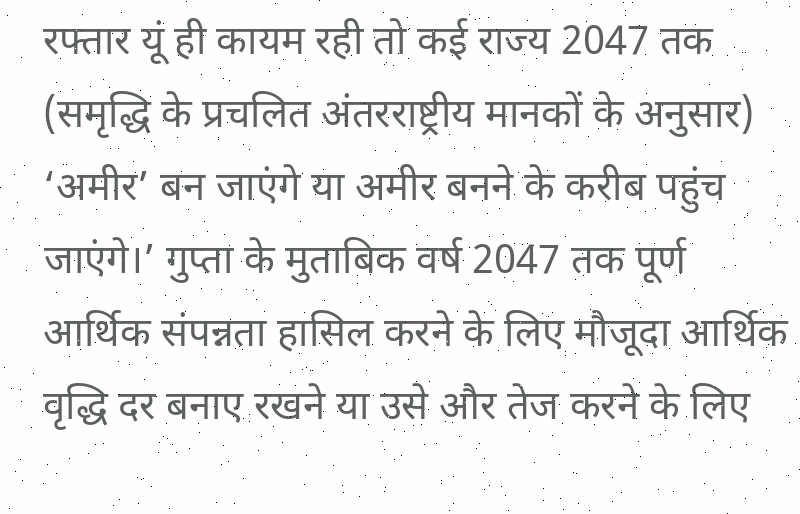रफ्तार यूं ही कायम रही तो कई राज्य 2047 तक (समृद्धि के प्रचलित अंतरराष्ट्रीय मानकों के अनुसार) ‘अमीर’ बन जाएंगे या अमीर बनने के करीब पहुंच जाएंगे।’ गुप्ता के मुताबिक वर्ष 2047 तक पूर्ण आर्थिक संपन्नता हासिल करने के लिए मौजूदा आर्थिक वृद्धि दर बनाए रखने या उसे और तेज करने के लिए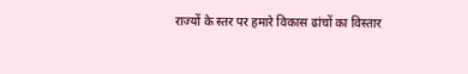राज्यों के स्तर पर हमारे विकास ढांचों का विस्तार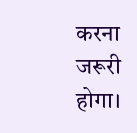करना जरूरी होगा।